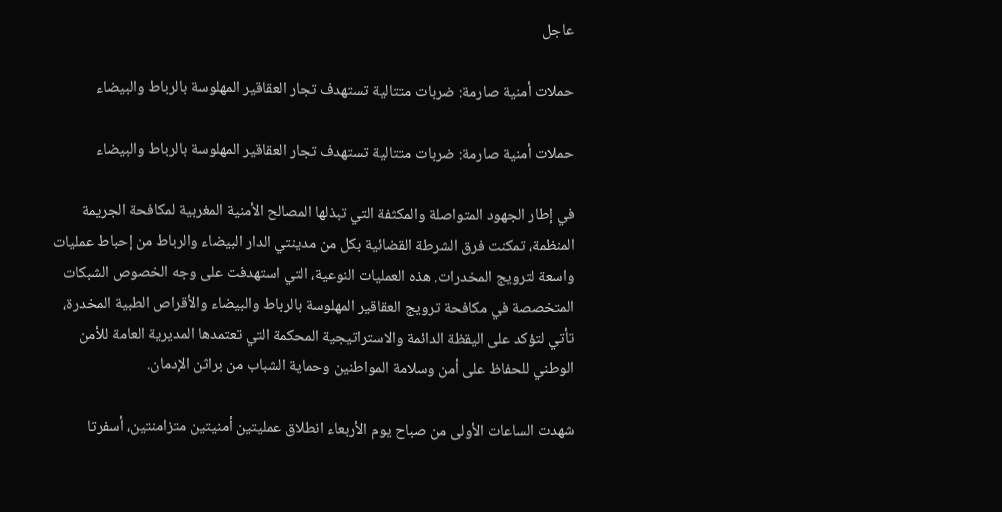عاجل

حملات أمنية صارمة: ضربات متتالية تستهدف تجار العقاقير المهلوسة بالرباط والبيضاء

حملات أمنية صارمة: ضربات متتالية تستهدف تجار العقاقير المهلوسة بالرباط والبيضاء

في إطار الجهود المتواصلة والمكثفة التي تبذلها المصالح الأمنية المغربية لمكافحة الجريمة المنظمة، تمكنت فرق الشرطة القضائية بكل من مدينتي الدار البيضاء والرباط من إحباط عمليات واسعة لترويج المخدرات. هذه العمليات النوعية، التي استهدفت على وجه الخصوص الشبكات المتخصصة في مكافحة ترويج العقاقير المهلوسة بالرباط والبيضاء والأقراص الطبية المخدرة، تأتي لتؤكد على اليقظة الدائمة والاستراتيجية المحكمة التي تعتمدها المديرية العامة للأمن الوطني للحفاظ على أمن وسلامة المواطنين وحماية الشباب من براثن الإدمان.

شهدت الساعات الأولى من صباح يوم الأربعاء انطلاق عمليتين أمنيتين متزامنتين، أسفرتا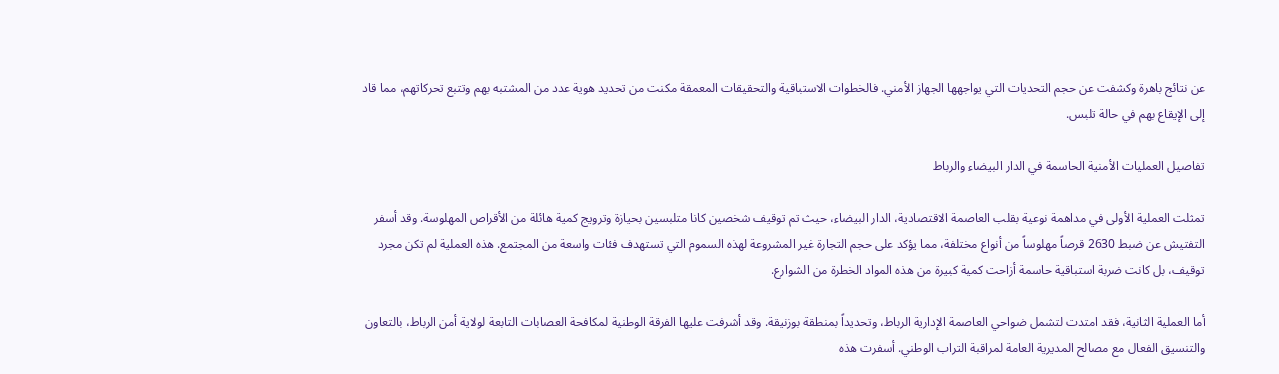عن نتائج باهرة وكشفت عن حجم التحديات التي يواجهها الجهاز الأمني. فالخطوات الاستباقية والتحقيقات المعمقة مكنت من تحديد هوية عدد من المشتبه بهم وتتبع تحركاتهم، مما قاد إلى الإيقاع بهم في حالة تلبس.

تفاصيل العمليات الأمنية الحاسمة في الدار البيضاء والرباط

تمثلت العملية الأولى في مداهمة نوعية بقلب العاصمة الاقتصادية، الدار البيضاء، حيث تم توقيف شخصين كانا متلبسين بحيازة وترويج كمية هائلة من الأقراص المهلوسة. وقد أسفر التفتيش عن ضبط 2630 قرصاً مهلوساً من أنواع مختلفة، مما يؤكد على حجم التجارة غير المشروعة لهذه السموم التي تستهدف فئات واسعة من المجتمع. هذه العملية لم تكن مجرد توقيف، بل كانت ضربة استباقية حاسمة أزاحت كمية كبيرة من هذه المواد الخطرة من الشوارع.

أما العملية الثانية، فقد امتدت لتشمل ضواحي العاصمة الإدارية الرباط، وتحديداً بمنطقة بوزنيقة. وقد أشرفت عليها الفرقة الوطنية لمكافحة العصابات التابعة لولاية أمن الرباط، بالتعاون والتنسيق الفعال مع مصالح المديرية العامة لمراقبة التراب الوطني. أسفرت هذه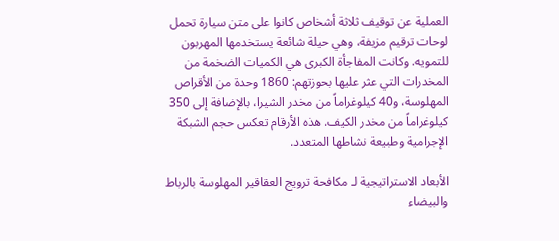العملية عن توقيف ثلاثة أشخاص كانوا على متن سيارة تحمل لوحات ترقيم مزيفة، وهي حيلة شائعة يستخدمها المهربون للتمويه. وكانت المفاجأة الكبرى هي الكميات الضخمة من المخدرات التي عثر عليها بحوزتهم: 1860 وحدة من الأقراص المهلوسة، و40 كيلوغراماً من مخدر الشيرا، بالإضافة إلى 350 كيلوغراماً من مخدر الكيف. هذه الأرقام تعكس حجم الشبكة الإجرامية وطبيعة نشاطها المتعدد.

الأبعاد الاستراتيجية لـ مكافحة ترويج العقاقير المهلوسة بالرباط والبيضاء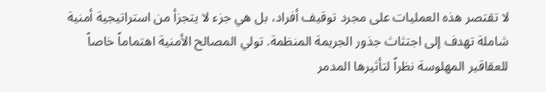لا تقتصر هذه العمليات على مجرد توقيف أفراد، بل هي جزء لا يتجزأ من استراتيجية أمنية شاملة تهدف إلى اجتثاث جذور الجريمة المنظمة. تولي المصالح الأمنية اهتماماً خاصاً للعقاقير المهلوسة نظراً لتأثيرها المدمر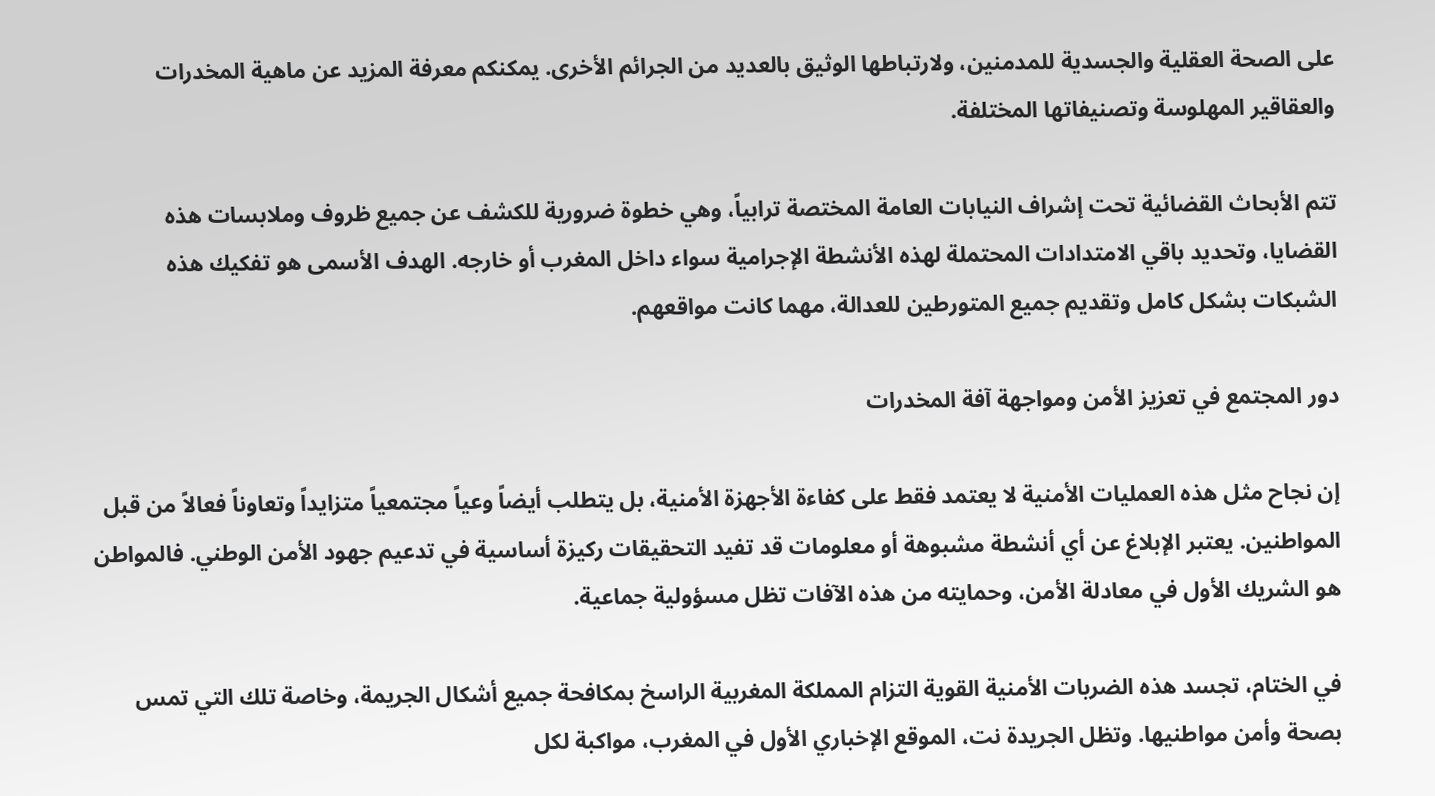على الصحة العقلية والجسدية للمدمنين، ولارتباطها الوثيق بالعديد من الجرائم الأخرى. يمكنكم معرفة المزيد عن ماهية المخدرات والعقاقير المهلوسة وتصنيفاتها المختلفة.

تتم الأبحاث القضائية تحت إشراف النيابات العامة المختصة ترابياً، وهي خطوة ضرورية للكشف عن جميع ظروف وملابسات هذه القضايا، وتحديد باقي الامتدادات المحتملة لهذه الأنشطة الإجرامية سواء داخل المغرب أو خارجه. الهدف الأسمى هو تفكيك هذه الشبكات بشكل كامل وتقديم جميع المتورطين للعدالة، مهما كانت مواقعهم.

دور المجتمع في تعزيز الأمن ومواجهة آفة المخدرات

إن نجاح مثل هذه العمليات الأمنية لا يعتمد فقط على كفاءة الأجهزة الأمنية، بل يتطلب أيضاً وعياً مجتمعياً متزايداً وتعاوناً فعالاً من قبل المواطنين. يعتبر الإبلاغ عن أي أنشطة مشبوهة أو معلومات قد تفيد التحقيقات ركيزة أساسية في تدعيم جهود الأمن الوطني. فالمواطن هو الشريك الأول في معادلة الأمن، وحمايته من هذه الآفات تظل مسؤولية جماعية.

في الختام، تجسد هذه الضربات الأمنية القوية التزام المملكة المغربية الراسخ بمكافحة جميع أشكال الجريمة، وخاصة تلك التي تمس بصحة وأمن مواطنيها. وتظل الجريدة نت، الموقع الإخباري الأول في المغرب، مواكبة لكل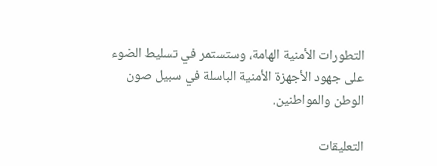التطورات الأمنية الهامة، وستستمر في تسليط الضوء على جهود الأجهزة الأمنية الباسلة في سبيل صون الوطن والمواطنين.

التعليقات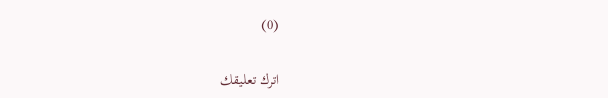(0)

اترك تعليقك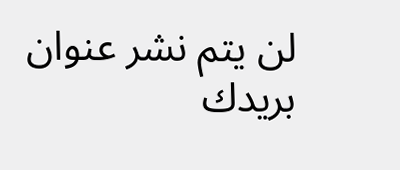لن يتم نشر عنوان بريدك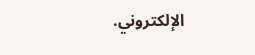الإلكتروني.